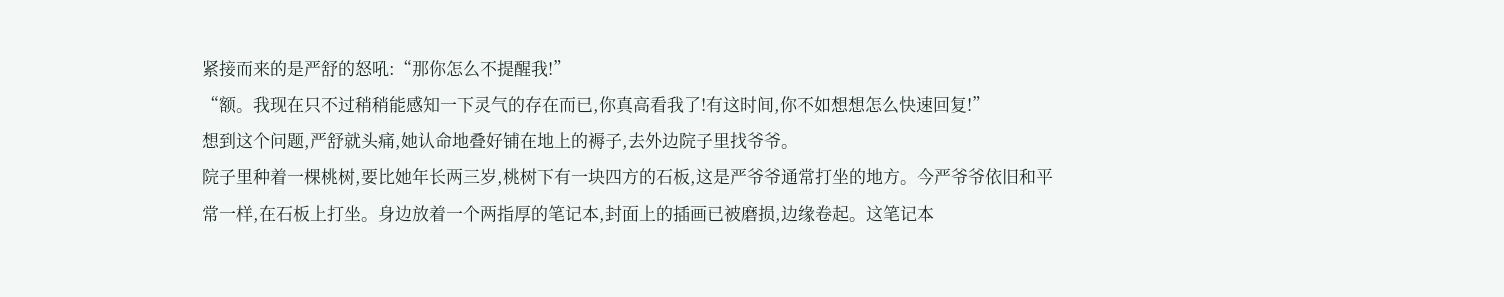紧接而来的是严舒的怒吼:“那你怎么不提醒我!”
“额。我现在只不过稍稍能感知一下灵气的存在而已,你真高看我了!有这时间,你不如想想怎么快速回复!”
想到这个问题,严舒就头痛,她认命地叠好铺在地上的褥子,去外边院子里找爷爷。
院子里种着一棵桃树,要比她年长两三岁,桃树下有一块四方的石板,这是严爷爷通常打坐的地方。今严爷爷依旧和平常一样,在石板上打坐。身边放着一个两指厚的笔记本,封面上的插画已被磨损,边缘卷起。这笔记本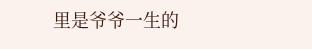里是爷爷一生的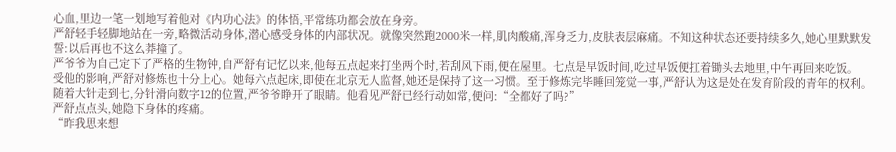心血,里边一笔一划地写着他对《内功心法》的体悟,平常练功都会放在身旁。
严舒轻手轻脚地站在一旁,略微活动身体,潜心感受身体的内部状况。就像突然跑2000米一样,肌肉酸痛,浑身乏力,皮肤表层麻痛。不知这种状态还要持续多久,她心里默默发誓:以后再也不这么莽撞了。
严爷爷为自己定下了严格的生物钟,自严舒有记忆以来,他每五点起来打坐两个时,若刮风下雨,便在屋里。七点是早饭时间,吃过早饭便扛着锄头去地里,中午再回来吃饭。
受他的影响,严舒对修炼也十分上心。她每六点起床,即使在北京无人监督,她还是保持了这一习惯。至于修炼完毕睡回笼觉一事,严舒认为这是处在发育阶段的青年的权利。
随着大针走到七,分针滑向数字12的位置,严爷爷睁开了眼睛。他看见严舒已经行动如常,便问:“全都好了吗?”
严舒点点头,她隐下身体的疼痛。
“昨我思来想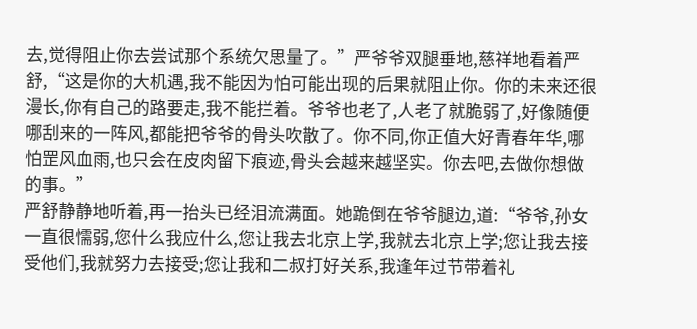去,觉得阻止你去尝试那个系统欠思量了。”严爷爷双腿垂地,慈祥地看着严舒,“这是你的大机遇,我不能因为怕可能出现的后果就阻止你。你的未来还很漫长,你有自己的路要走,我不能拦着。爷爷也老了,人老了就脆弱了,好像随便哪刮来的一阵风,都能把爷爷的骨头吹散了。你不同,你正值大好青春年华,哪怕罡风血雨,也只会在皮肉留下痕迹,骨头会越来越坚实。你去吧,去做你想做的事。”
严舒静静地听着,再一抬头已经泪流满面。她跪倒在爷爷腿边,道:“爷爷,孙女一直很懦弱,您什么我应什么,您让我去北京上学,我就去北京上学;您让我去接受他们,我就努力去接受;您让我和二叔打好关系,我逢年过节带着礼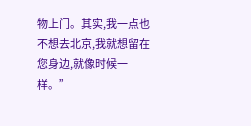物上门。其实,我一点也不想去北京,我就想留在您身边,就像时候一样。”